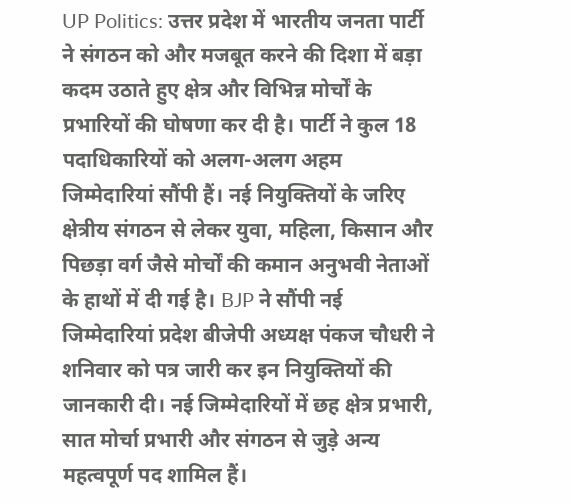UP Politics: उत्तर प्रदेश में भारतीय जनता पार्टी ने संगठन को और मजबूत करने की दिशा में बड़ा कदम उठाते हुए क्षेत्र और विभिन्न मोर्चों के प्रभारियों की घोषणा कर दी है। पार्टी ने कुल 18 पदाधिकारियों को अलग-अलग अहम जिम्मेदारियां सौंपी हैं। नई नियुक्तियों के जरिए क्षेत्रीय संगठन से लेकर युवा, महिला, किसान और पिछड़ा वर्ग जैसे मोर्चों की कमान अनुभवी नेताओं के हाथों में दी गई है। BJP ने सौंपी नई जिम्मेदारियां प्रदेश बीजेपी अध्यक्ष पंकज चौधरी ने शनिवार को पत्र जारी कर इन नियुक्तियों की जानकारी दी। नई जिम्मेदारियों में छह क्षेत्र प्रभारी, सात मोर्चा प्रभारी और संगठन से जुड़े अन्य महत्वपूर्ण पद शामिल हैं।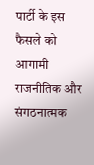पार्टी के इस फैसले को आगामी राजनीतिक और संगठनात्मक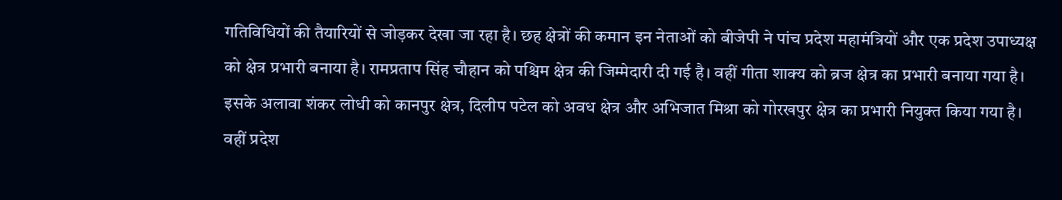गतिविधियों की तैयारियों से जोड़कर देखा जा रहा है। छह क्षेत्रों की कमान इन नेताओं को बीजेपी ने पांच प्रदेश महामंत्रियों और एक प्रदेश उपाध्यक्ष को क्षेत्र प्रभारी बनाया है। रामप्रताप सिंह चौहान को पश्चिम क्षेत्र की जिम्मेदारी दी गई है। वहीं गीता शाक्य को ब्रज क्षेत्र का प्रभारी बनाया गया है। इसके अलावा शंकर लोधी को कानपुर क्षेत्र, दिलीप पटेल को अवध क्षेत्र और अभिजात मिश्रा को गोरखपुर क्षेत्र का प्रभारी नियुक्त किया गया है। वहीं प्रदेश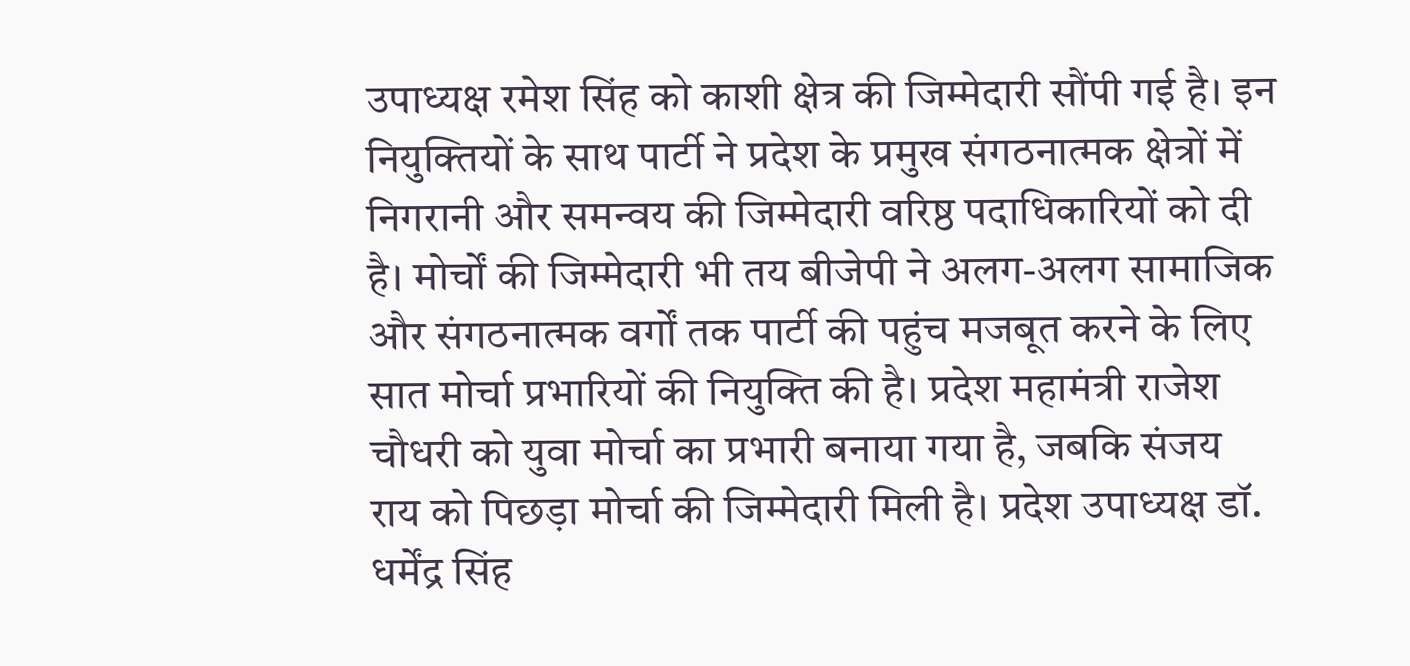उपाध्यक्ष रमेश सिंह को काशी क्षेत्र की जिम्मेदारी सौंपी गई है। इन नियुक्तियों के साथ पार्टी ने प्रदेश के प्रमुख संगठनात्मक क्षेत्रों में निगरानी और समन्वय की जिम्मेदारी वरिष्ठ पदाधिकारियों को दी है। मोर्चों की जिम्मेदारी भी तय बीजेपी ने अलग-अलग सामाजिक और संगठनात्मक वर्गों तक पार्टी की पहुंच मजबूत करने के लिए सात मोर्चा प्रभारियों की नियुक्ति की है। प्रदेश महामंत्री राजेश चौधरी को युवा मोर्चा का प्रभारी बनाया गया है, जबकि संजय राय को पिछड़ा मोर्चा की जिम्मेदारी मिली है। प्रदेश उपाध्यक्ष डॉ. धर्मेंद्र सिंह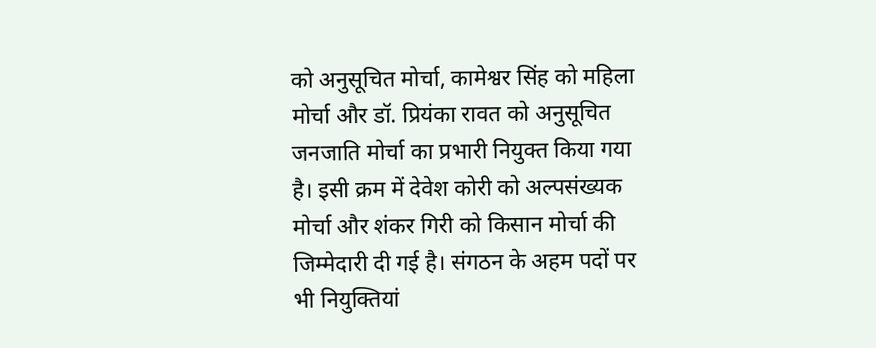को अनुसूचित मोर्चा, कामेश्वर सिंह को महिला मोर्चा और डॉ. प्रियंका रावत को अनुसूचित जनजाति मोर्चा का प्रभारी नियुक्त किया गया है। इसी क्रम में देवेश कोरी को अल्पसंख्यक मोर्चा और शंकर गिरी को किसान मोर्चा की जिम्मेदारी दी गई है। संगठन के अहम पदों पर भी नियुक्तियां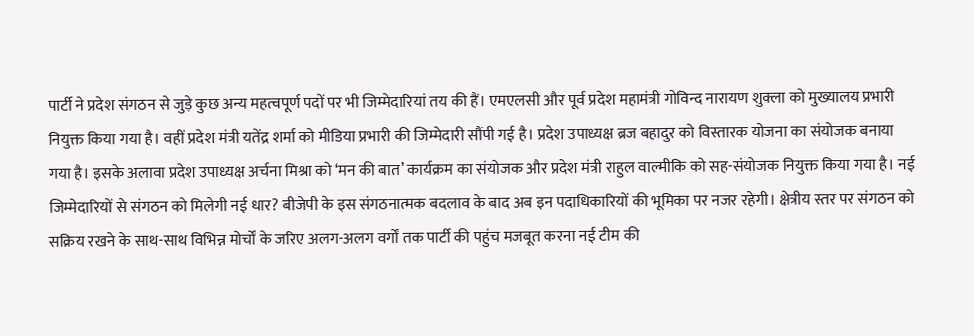पार्टी ने प्रदेश संगठन से जुड़े कुछ अन्य महत्वपूर्ण पदों पर भी जिम्मेदारियां तय की हैं। एमएलसी और पूर्व प्रदेश महामंत्री गोविन्द नारायण शुक्ला को मुख्यालय प्रभारी नियुक्त किया गया है। वहीं प्रदेश मंत्री यतेंद्र शर्मा को मीडिया प्रभारी की जिम्मेदारी सौंपी गई है। प्रदेश उपाध्यक्ष ब्रज बहादुर को विस्तारक योजना का संयोजक बनाया गया है। इसके अलावा प्रदेश उपाध्यक्ष अर्चना मिश्रा को ‘मन की बात’ कार्यक्रम का संयोजक और प्रदेश मंत्री राहुल वाल्मीकि को सह-संयोजक नियुक्त किया गया है। नई जिम्मेदारियों से संगठन को मिलेगी नई धार? बीजेपी के इस संगठनात्मक बदलाव के बाद अब इन पदाधिकारियों की भूमिका पर नजर रहेगी। क्षेत्रीय स्तर पर संगठन को सक्रिय रखने के साथ-साथ विभिन्न मोर्चों के जरिए अलग-अलग वर्गों तक पार्टी की पहुंच मजबूत करना नई टीम की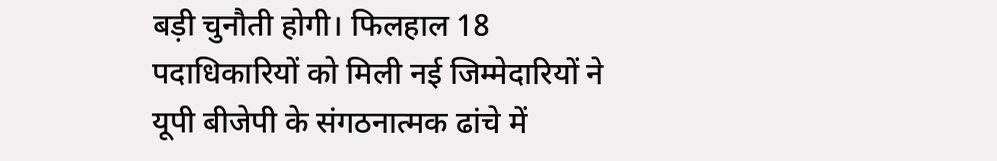बड़ी चुनौती होगी। फिलहाल 18 पदाधिकारियों को मिली नई जिम्मेदारियों ने यूपी बीजेपी के संगठनात्मक ढांचे में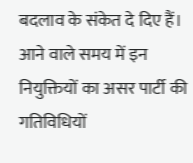बदलाव के संकेत दे दिए हैं। आने वाले समय में इन नियुक्तियों का असर पार्टी की गतिविधियों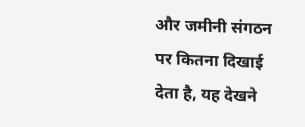और जमीनी संगठन पर कितना दिखाई देता है, यह देखने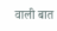वाली बात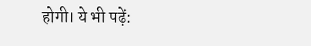होगी। ये भी पढ़ें: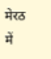मेरठ में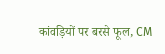कांवड़ियों पर बरसे फूल, CM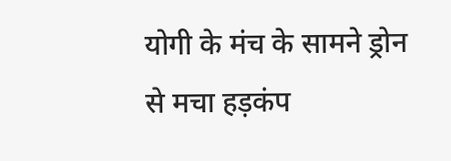योगी के मंच के सामने ड्रोन से मचा हड़कंप